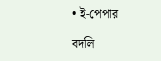• ই-পেপার

বদলি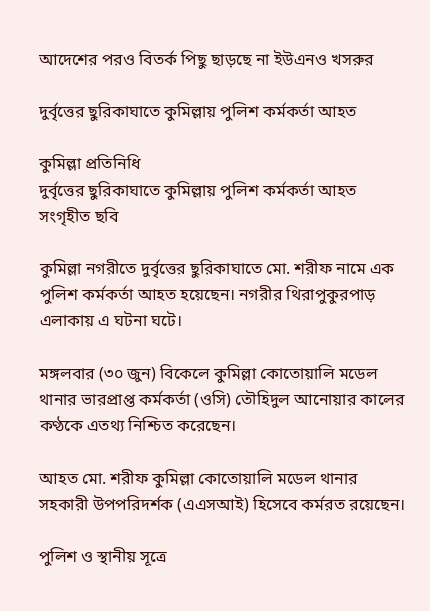আদেশের পরও বিতর্ক পিছু ছাড়ছে না ইউএনও খসরুর

দুর্বৃত্তের ছুরিকাঘাতে কুমিল্লায় পুলিশ কর্মকর্তা আহত

কুমিল্লা প্রতিনিধি
দুর্বৃত্তের ছুরিকাঘাতে কুমিল্লায় পুলিশ কর্মকর্তা আহত
সংগৃহীত ছবি

কুমিল্লা নগরীতে দুর্বৃত্তের ছুরিকাঘাতে মো. শরীফ নামে এক পুলিশ কর্মকর্তা আহত হয়েছেন। নগরীর থিরাপুকুরপাড় এলাকায় এ ঘটনা ঘটে।

মঙ্গলবার (৩০ জুন) বিকেলে কুমিল্লা কোতোয়ালি মডেল থানার ভারপ্রাপ্ত কর্মকর্তা (ওসি) তৌহিদুল আনোয়ার কালের কণ্ঠকে এতথ্য নিশ্চিত করেছেন।

আহত মো. শরীফ কুমিল্লা কোতোয়ালি মডেল থানার সহকারী উপপরিদর্শক (এএসআই) হিসেবে কর্মরত রয়েছেন।

পুলিশ ও স্থানীয় সূত্রে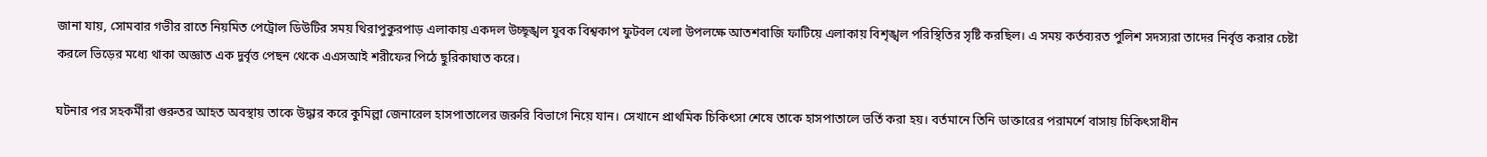জানা যায়, সোমবার গভীর রাতে নিয়মিত পেট্রোল ডিউটির সময় থিরাপুকুরপাড় এলাকায় একদল উচ্ছৃঙ্খল যুবক বিশ্বকাপ ফুটবল খেলা উপলক্ষে আতশবাজি ফাটিয়ে এলাকায় বিশৃঙ্খল পরিস্থিতির সৃষ্টি করছিল। এ সময় কর্তব্যরত পুলিশ সদস্যরা তাদের নির্বৃত্ত করার চেষ্টা করলে ভিড়ের মধ্যে থাকা অজ্ঞাত এক দুর্বৃত্ত পেছন থেকে এএসআই শরীফের পিঠে ছুরিকাঘাত করে।

ঘটনার পর সহকর্মীরা গুরুতর আহত অবস্থায় তাকে উদ্ধার করে কুমিল্লা জেনারেল হাসপাতালের জরুরি বিভাগে নিয়ে যান। সেখানে প্রাথমিক চিকিৎসা শেষে তাকে হাসপাতালে ভর্তি করা হয়। বর্তমানে তিনি ডাক্তারের পরামর্শে বাসায় চিকিৎসাধীন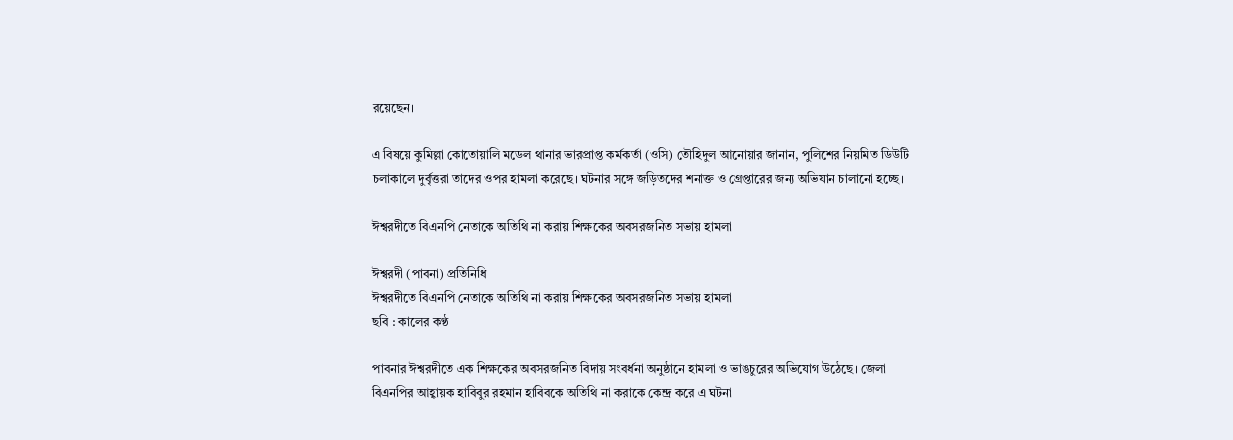রয়েছেন।

এ বিষয়ে কুমিল্লা কোতোয়ালি মডেল থানার ভারপ্রাপ্ত কর্মকর্তা (ওসি) তৌহিদুল আনোয়ার জানান, পুলিশের নিয়মিত ডিউটি চলাকালে দুর্বৃত্তরা তাদের ওপর হামলা করেছে। ঘটনার সঙ্গে জড়িতদের শনাক্ত ও গ্রেপ্তারের জন্য অভিযান চালানো হচ্ছে।

ঈশ্বরদীতে বিএনপি নেতাকে অতিথি না করায় শিক্ষকের অবসরজনিত সভায় হামলা

ঈশ্বরদী (পাবনা) প্রতিনিধি
ঈশ্বরদীতে বিএনপি নেতাকে অতিথি না করায় শিক্ষকের অবসরজনিত সভায় হামলা
ছবি : কালের কণ্ঠ

পাবনার ঈশ্বরদীতে এক শিক্ষকের অবসরজনিত বিদায় সংবর্ধনা অনুষ্ঠানে হামলা ও ভাঙচুরের অভিযোগ উঠেছে। জেলা বিএনপির আহ্বায়ক হাবিবুর রহমান হাবিবকে অতিথি না করাকে কেন্দ্র করে এ ঘটনা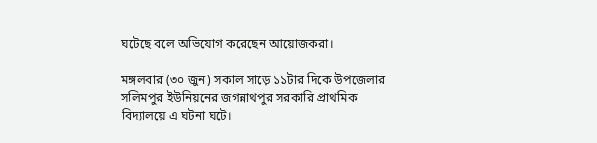ঘটেছে বলে অভিযোগ করেছেন আয়োজকরা।

মঙ্গলবার (৩০ জুন) সকাল সাড়ে ১১টার দিকে উপজেলার সলিমপুর ইউনিয়নের জগন্নাথপুর সরকারি প্রাথমিক বিদ্যালয়ে এ ঘটনা ঘটে।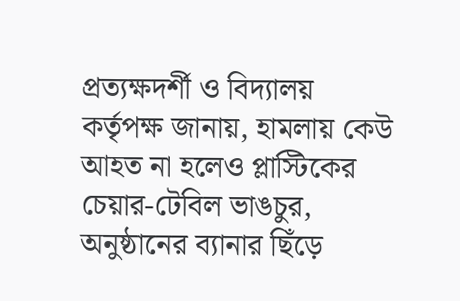প্রত্যক্ষদর্শী ও বিদ্যালয় কর্তৃপক্ষ জানায়, হামলায় কেউ আহত না হলেও প্লাস্টিকের চেয়ার-টেবিল ভাঙচুর, অনুষ্ঠানের ব্যানার ছিঁড়ে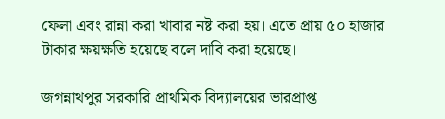ফেলা এবং রান্না করা খাবার নষ্ট করা হয়। এতে প্রায় ৫০ হাজার টাকার ক্ষয়ক্ষতি হয়েছে বলে দাবি করা হয়েছে।

জগন্নাথপুর সরকারি প্রাথমিক বিদ্যালয়ের ভারপ্রাপ্ত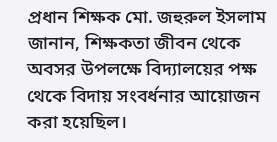প্রধান শিক্ষক মো. জহুরুল ইসলাম জানান, শিক্ষকতা জীবন থেকে অবসর উপলক্ষে বিদ্যালয়ের পক্ষ থেকে বিদায় সংবর্ধনার আয়োজন করা হয়েছিল।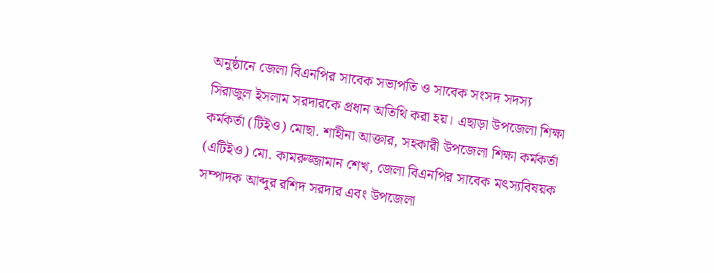অনুষ্ঠানে জেলা বিএনপির সাবেক সভাপতি ও সাবেক সংসদ সদস্য সিরাজুল ইসলাম সরদারকে প্রধান অতিথি করা হয়। এছাড়া উপজেলা শিক্ষা কর্মকর্তা (টিইও) মোছা. শাহীনা আক্তার, সহকারী উপজেলা শিক্ষা কর্মকর্তা (এটিইও) মো. কামরুজ্জামান শেখ, জেলা বিএনপির সাবেক মৎস্যবিষয়ক সম্পাদক আব্দুর রশিদ সরদার এবং উপজেলা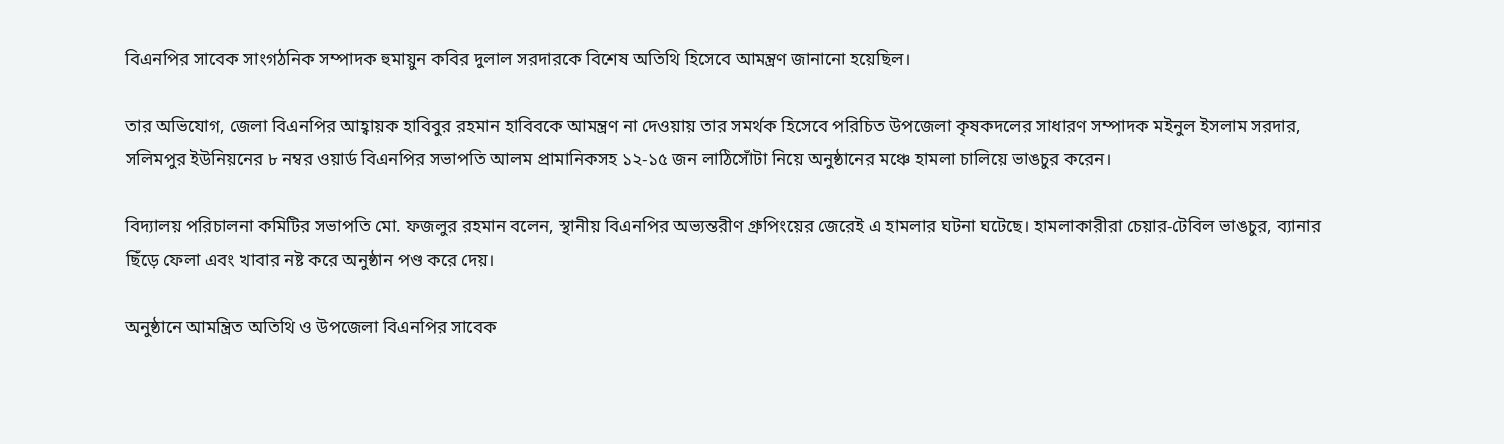বিএনপির সাবেক সাংগঠনিক সম্পাদক হুমায়ুন কবির দুলাল সরদারকে বিশেষ অতিথি হিসেবে আমন্ত্রণ জানানো হয়েছিল।

তার অভিযোগ, জেলা বিএনপির আহ্বায়ক হাবিবুর রহমান হাবিবকে আমন্ত্রণ না দেওয়ায় তার সমর্থক হিসেবে পরিচিত উপজেলা কৃষকদলের সাধারণ সম্পাদক মইনুল ইসলাম সরদার, সলিমপুর ইউনিয়নের ৮ নম্বর ওয়ার্ড বিএনপির সভাপতি আলম প্রামানিকসহ ১২-১৫ জন লাঠিসোঁটা নিয়ে অনুষ্ঠানের মঞ্চে হামলা চালিয়ে ভাঙচুর করেন।

বিদ্যালয় পরিচালনা কমিটির সভাপতি মো. ফজলুর রহমান বলেন, স্থানীয় বিএনপির অভ্যন্তরীণ গ্রুপিংয়ের জেরেই এ হামলার ঘটনা ঘটেছে। হামলাকারীরা চেয়ার-টেবিল ভাঙচুর, ব্যানার ছিঁড়ে ফেলা এবং খাবার নষ্ট করে অনুষ্ঠান পণ্ড করে দেয়।

অনুষ্ঠানে আমন্ত্রিত অতিথি ও উপজেলা বিএনপির সাবেক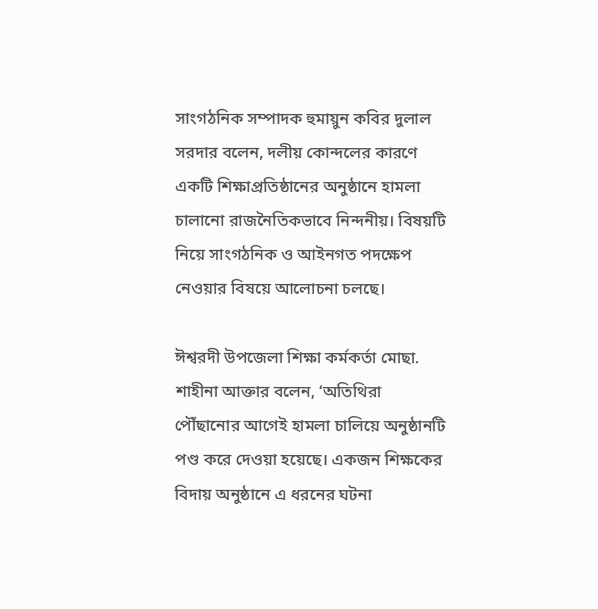সাংগঠনিক সম্পাদক হুমায়ুন কবির দুলাল সরদার বলেন, দলীয় কোন্দলের কারণে একটি শিক্ষাপ্রতিষ্ঠানের অনুষ্ঠানে হামলা চালানো রাজনৈতিকভাবে নিন্দনীয়। বিষয়টি নিয়ে সাংগঠনিক ও আইনগত পদক্ষেপ নেওয়ার বিষয়ে আলোচনা চলছে।

ঈশ্বরদী উপজেলা শিক্ষা কর্মকর্তা মোছা. শাহীনা আক্তার বলেন, ‘অতিথিরা পৌঁছানোর আগেই হামলা চালিয়ে অনুষ্ঠানটি পণ্ড করে দেওয়া হয়েছে। একজন শিক্ষকের বিদায় অনুষ্ঠানে এ ধরনের ঘটনা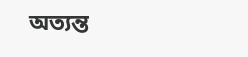অত্যন্ত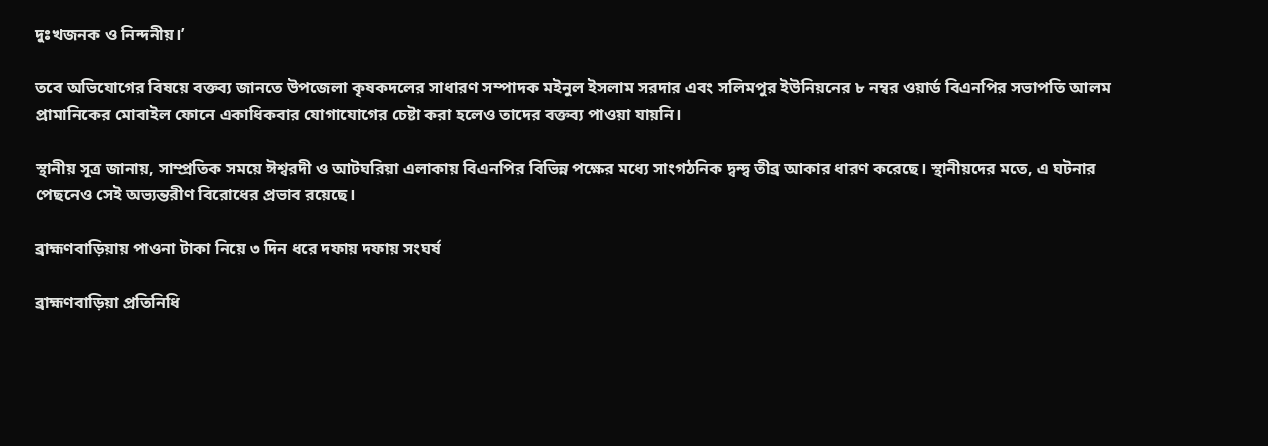দুঃখজনক ও নিন্দনীয়।’

তবে অভিযোগের বিষয়ে বক্তব্য জানতে উপজেলা কৃষকদলের সাধারণ সম্পাদক মইনুল ইসলাম সরদার এবং সলিমপুর ইউনিয়নের ৮ নম্বর ওয়ার্ড বিএনপির সভাপতি আলম প্রামানিকের মোবাইল ফোনে একাধিকবার যোগাযোগের চেষ্টা করা হলেও তাদের বক্তব্য পাওয়া যায়নি।

স্থানীয় সূত্র জানায়, সাম্প্রতিক সময়ে ঈশ্বরদী ও আটঘরিয়া এলাকায় বিএনপির বিভিন্ন পক্ষের মধ্যে সাংগঠনিক দ্বন্দ্ব তীব্র আকার ধারণ করেছে। স্থানীয়দের মতে, এ ঘটনার পেছনেও সেই অভ্যন্তরীণ বিরোধের প্রভাব রয়েছে।

ব্রাহ্মণবাড়িয়ায় পাওনা টাকা নিয়ে ৩ দিন ধরে দফায় দফায় সংঘর্ষ

ব্রাহ্মণবাড়িয়া প্রতিনিধি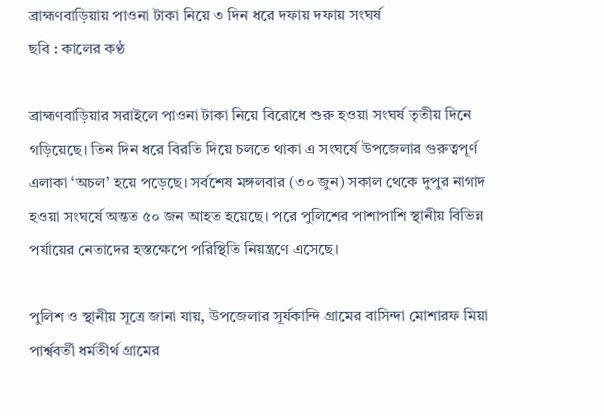ব্রাহ্মণবাড়িয়ায় পাওনা টাকা নিয়ে ৩ দিন ধরে দফায় দফায় সংঘর্ষ
ছবি : কালের কণ্ঠ

ব্রাহ্মণবাড়িয়ার সরাইলে পাওনা টাকা নিয়ে বিরোধে শুরু হওয়া সংঘর্ষ তৃতীয় দিনে গড়িয়েছে। তিন দিন ধরে বিরতি দিয়ে চলতে থাকা এ সংঘর্ষে উপজেলার গুরুত্বপূর্ণ এলাকা ‘অচল’ হয়ে পড়েছে। সর্বশেষ মঙ্গলবার (৩০ জুন) সকাল থেকে দুপুর নাগাদ হওয়া সংঘর্ষে অন্তত ৫০ জন আহত হয়েছে। পরে পুলিশের পাশাপাশি স্থানীয় বিভিন্ন পর্যায়ের নেতাদের হস্তক্ষেপে পরিস্থিতি নিয়ন্ত্রণে এসেছে।

পুলিশ ও স্থানীয় সূত্রে জানা যায়, উপজেলার সূর্যকান্দি গ্রামের বাসিন্দা মোশারফ মিয়া পার্শ্ববর্তী ধর্মতীর্থ গ্রামের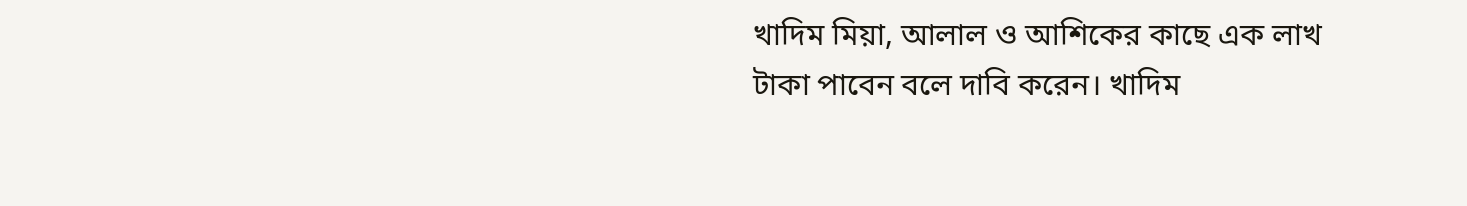খাদিম মিয়া, আলাল ও আশিকের কাছে এক লাখ টাকা পাবেন বলে দাবি করেন। খাদিম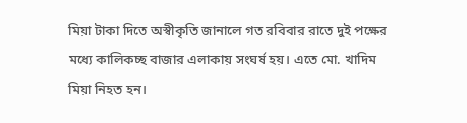মিয়া টাকা দিতে অস্বীকৃতি জানালে গত রবিবার রাতে দুই পক্ষের মধ্যে কালিকচ্ছ বাজার এলাকায় সংঘর্ষ হয়। এতে মো. খাদিম মিয়া নিহত হন।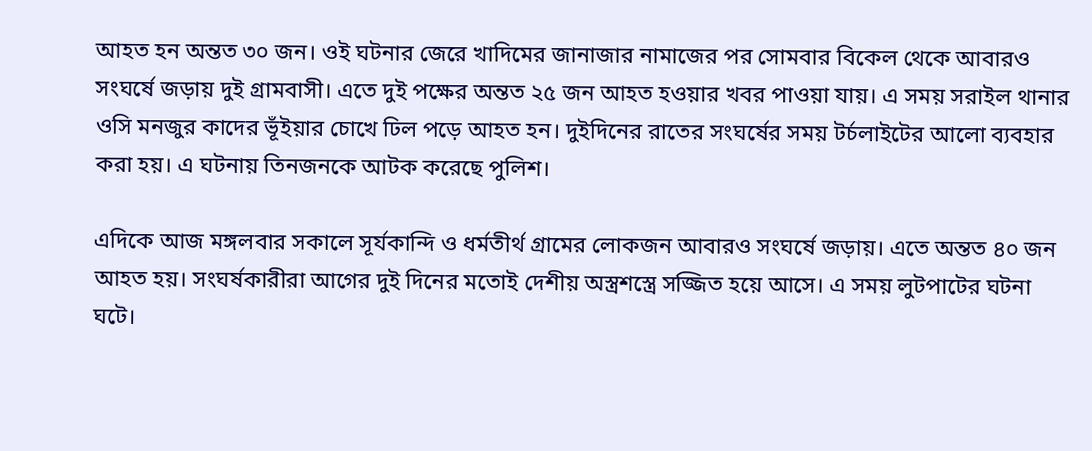আহত হন অন্তত ৩০ জন। ওই ঘটনার জেরে খাদিমের জানাজার নামাজের পর সোমবার বিকেল থেকে আবারও সংঘর্ষে জড়ায় দুই গ্রামবাসী। এতে দুই পক্ষের অন্তত ২৫ জন আহত হওয়ার খবর পাওয়া যায়। এ সময় সরাইল থানার ওসি মনজুর কাদের ভূঁইয়ার চোখে ঢিল পড়ে আহত হন। দুইদিনের রাতের সংঘর্ষের সময় টর্চলাইটের আলো ব্যবহার করা হয়। এ ঘটনায় তিনজনকে আটক করেছে পুলিশ।

এদিকে আজ মঙ্গলবার সকালে সূর্যকান্দি ও ধর্মতীর্থ গ্রামের লোকজন আবারও সংঘর্ষে জড়ায়। এতে অন্তত ৪০ জন আহত হয়। সংঘর্ষকারীরা আগের দুই দিনের মতোই দেশীয় অস্ত্রশস্ত্রে সজ্জিত হয়ে আসে। এ সময় লুটপাটের ঘটনা ঘটে।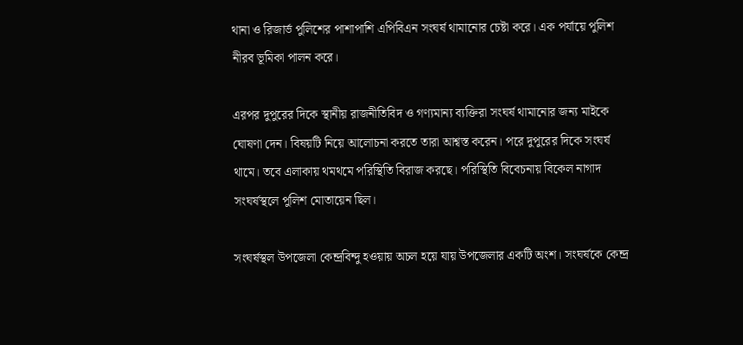থানা ও রিজার্ভ পুলিশের পাশাপাশি এপিবিএন সংঘর্ষ থামানোর চেষ্টা করে। এক পর্যায়ে পুলিশ নীরব ভূমিকা পালন করে।

এরপর দুপুরের দিকে স্থানীয় রাজনীতিবিদ ও গণ্যমান্য ব্যক্তিরা সংঘর্ষ থামানোর জন্য মাইকে ঘোষণা দেন। বিষয়টি নিয়ে আলোচনা করতে তারা আশ্বস্ত করেন। পরে দুপুরের দিকে সংঘর্ষ থামে। তবে এলাকায় থমথমে পরিস্থিতি বিরাজ করছে। পরিস্থিতি বিবেচনায় বিকেল নাগাদ সংঘর্ষস্থলে পুলিশ মোতায়েন ছিল।

সংঘর্ষস্থল উপজেলা কেন্দ্রবিন্দু হওয়ায় অচল হয়ে যায় উপজেলার একটি অংশ। সংঘর্ষকে কেন্দ্র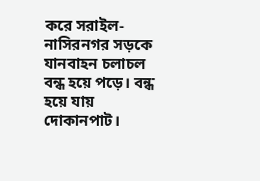করে সরাইল-নাসিরনগর সড়কে যানবাহন চলাচল বন্ধ হয়ে পড়ে। বন্ধ হয়ে যায় দোকানপাট।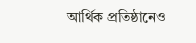আর্থিক প্রতিষ্ঠানেও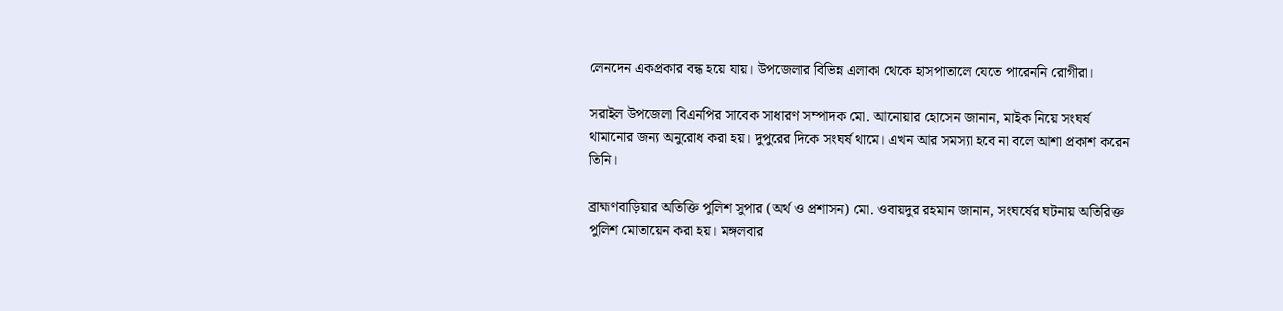লেনদেন একপ্রকার বন্ধ হয়ে যায়। উপজেলার বিভিন্ন এলাকা থেকে হাসপাতালে যেতে পারেননি রোগীরা।

সরাইল উপজেলা বিএনপির সাবেক সাধারণ সম্পাদক মো. আনোয়ার হোসেন জানান, মাইক নিয়ে সংঘর্ষ থামানোর জন্য অনুরোধ করা হয়। দুপুরের দিকে সংঘর্ষ থামে। এখন আর সমস্যা হবে না বলে আশা প্রকাশ করেন তিনি।

ব্রাহ্মণবাড়িয়ার অতিক্তি পুলিশ সুপার (অর্থ ও প্রশাসন) মো. ওবায়দুর রহমান জানান, সংঘর্ষের ঘটনায় অতিরিক্ত পুলিশ মোতায়েন করা হয়। মঙ্গলবার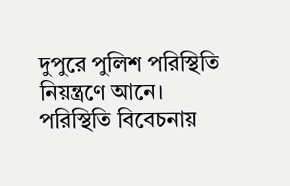দুপুরে পুলিশ পরিস্থিতি নিয়ন্ত্রণে আনে। পরিস্থিতি বিবেচনায়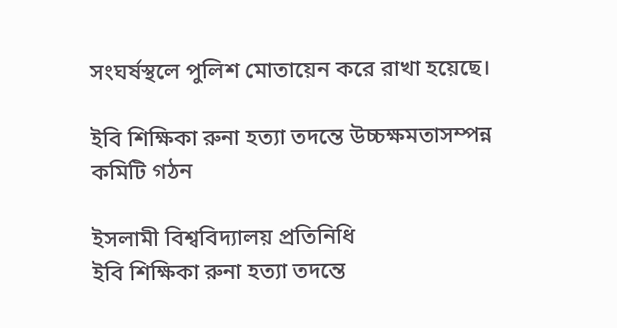সংঘর্ষস্থলে পুলিশ মোতায়েন করে রাখা হয়েছে।

ইবি শিক্ষিকা রুনা হত্যা তদন্তে উচ্চক্ষমতাসম্পন্ন কমিটি গঠন

ইসলামী বিশ্ববিদ্যালয় প্রতিনিধি
ইবি শিক্ষিকা রুনা হত্যা তদন্তে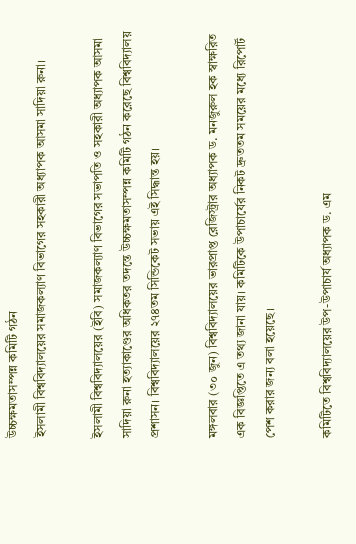উচ্চক্ষমতাসম্পন্ন কমিটি গঠন
ইসলামী বিশ্ববিদ্যালয়ের সমাজকল্যাণ বিভাগের সহকারী অধ্যাপক আসমা সাদিয়া রুনা।

ইসলামী বিশ্ববিদ্যালয়ের (ইবি) সমাজকল্যাণ বিভাগের সভাপতি ও সহকারী অধ্যাপক আসমা সাদিয়া রুনা হত্যাকাণ্ডের অধিকতর তদন্তে উচ্চক্ষমতাসম্পন্ন কমিটি গঠন করেছে বিশ্ববিদ্যালয় প্রশাসন। বিশ্ববিদ্যালয়ের ২৭৪তম সিন্ডিকেট সভায় এই সিদ্ধান্ত হয়।

মঙ্গলবার (৩০ জুন) বিশ্ববিদ্যালয়ের ভারপ্রাপ্ত রেজিস্ট্রার অধ্যাপক ড. মনজুরুল হক স্বাক্ষরিত এক বিজ্ঞপ্তিতে এ তথ্য জানা যায়। কমিটিকে উপাচার্যের নিকট দ্রুততম সময়ের মধ্যে রিপোর্ট পেশ করার জন্য বলা হয়েছে।

কমিটিতে বিশ্ববিদ্যালয়ের উপ-উপাচার্য অধ্যাপক ড. এম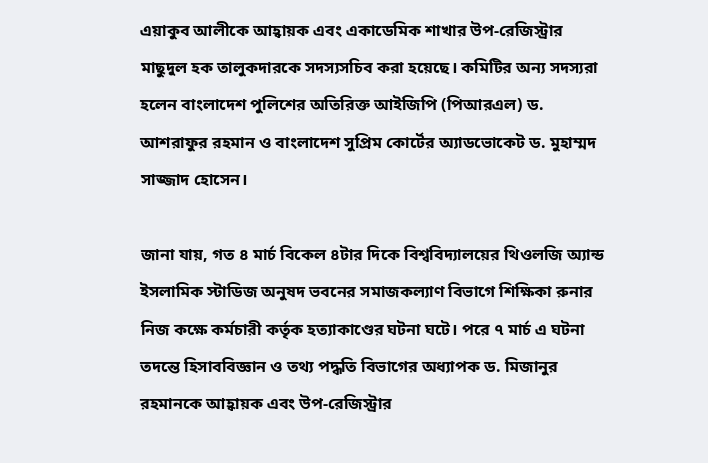এয়াকুব আলীকে আহ্বায়ক এবং একাডেমিক শাখার উপ-রেজিস্ট্রার মাছুদুল হক তালুকদারকে সদস্যসচিব করা হয়েছে। কমিটির অন্য সদস্যরা হলেন বাংলাদেশ পুলিশের অতিরিক্ত আইজিপি (পিআরএল) ড. আশরাফুর রহমান ও বাংলাদেশ সুপ্রিম কোর্টের অ্যাডভোকেট ড. মুহাম্মদ সাজ্জাদ হোসেন।

জানা যায়, গত ৪ মার্চ বিকেল ৪টার দিকে বিশ্ববিদ্যালয়ের থিওলজি অ্যান্ড ইসলামিক স্টাডিজ অনুষদ ভবনের সমাজকল্যাণ বিভাগে শিক্ষিকা রুনার নিজ কক্ষে কর্মচারী কর্তৃক হত্যাকাণ্ডের ঘটনা ঘটে। পরে ৭ মার্চ এ ঘটনা তদন্তে হিসাববিজ্ঞান ও তথ্য পদ্ধতি বিভাগের অধ্যাপক ড. মিজানুর রহমানকে আহ্বায়ক এবং উপ-রেজিস্ট্রার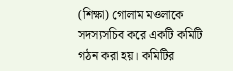(শিক্ষা) গোলাম মওলাকে সদস্যসচিব করে একটি কমিটি গঠন করা হয়। কমিটির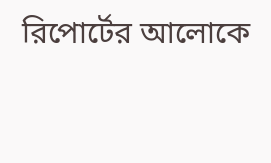রিপোর্টের আলোকে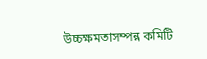উচ্চক্ষমতাসম্পন্ন কমিটি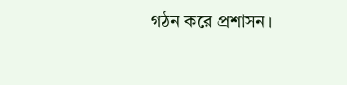গঠন করে প্রশাসন।